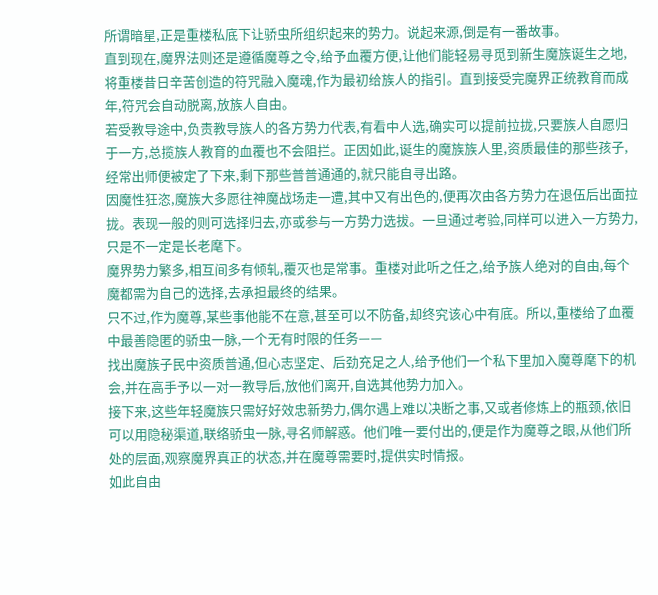所谓暗星,正是重楼私底下让骄虫所组织起来的势力。说起来源,倒是有一番故事。
直到现在,魔界法则还是遵循魔尊之令,给予血覆方便,让他们能轻易寻觅到新生魔族诞生之地,将重楼昔日辛苦创造的符咒融入魔魂,作为最初给族人的指引。直到接受完魔界正统教育而成年,符咒会自动脱离,放族人自由。
若受教导途中,负责教导族人的各方势力代表,有看中人选,确实可以提前拉拢,只要族人自愿归于一方,总揽族人教育的血覆也不会阻拦。正因如此,诞生的魔族族人里,资质最佳的那些孩子,经常出师便被定了下来,剩下那些普普通通的,就只能自寻出路。
因魔性狂恣,魔族大多愿往神魔战场走一遭,其中又有出色的,便再次由各方势力在退伍后出面拉拢。表现一般的则可选择归去,亦或参与一方势力选拔。一旦通过考验,同样可以进入一方势力,只是不一定是长老麾下。
魔界势力繁多,相互间多有倾轧,覆灭也是常事。重楼对此听之任之,给予族人绝对的自由,每个魔都需为自己的选择,去承担最终的结果。
只不过,作为魔尊,某些事他能不在意,甚至可以不防备,却终究该心中有底。所以,重楼给了血覆中最善隐匿的骄虫一脉,一个无有时限的任务——
找出魔族子民中资质普通,但心志坚定、后劲充足之人,给予他们一个私下里加入魔尊麾下的机会,并在高手予以一对一教导后,放他们离开,自选其他势力加入。
接下来,这些年轻魔族只需好好效忠新势力,偶尔遇上难以决断之事,又或者修炼上的瓶颈,依旧可以用隐秘渠道,联络骄虫一脉,寻名师解惑。他们唯一要付出的,便是作为魔尊之眼,从他们所处的层面,观察魔界真正的状态,并在魔尊需要时,提供实时情报。
如此自由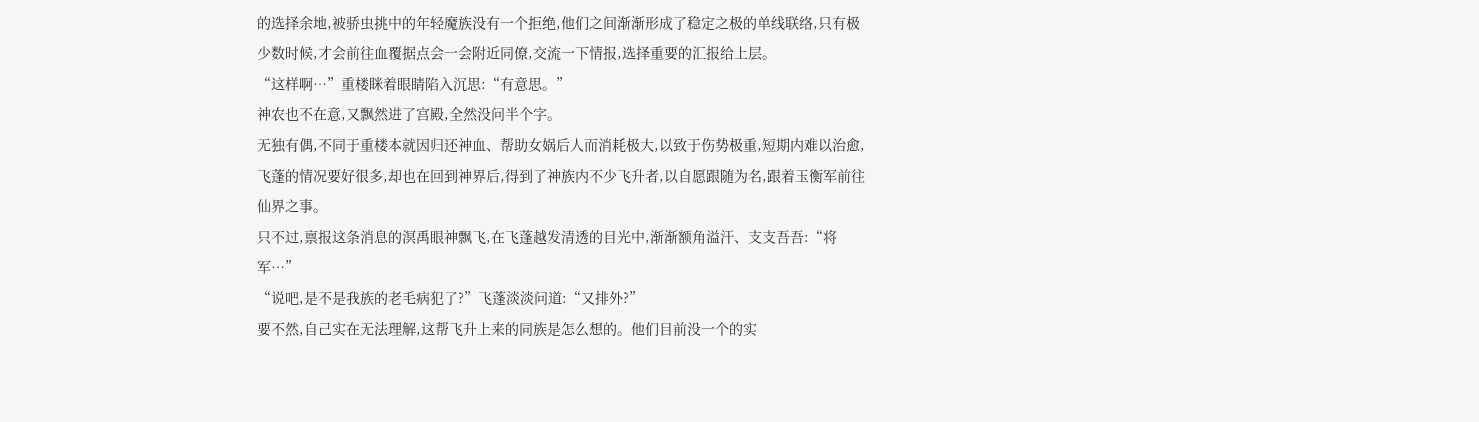的选择余地,被骄虫挑中的年轻魔族没有一个拒绝,他们之间渐渐形成了稳定之极的单线联络,只有极少数时候,才会前往血覆据点会一会附近同僚,交流一下情报,选择重要的汇报给上层。
“这样啊…”重楼眯着眼睛陷入沉思:“有意思。”
神农也不在意,又飘然进了宫殿,全然没问半个字。
无独有偶,不同于重楼本就因归还神血、帮助女娲后人而消耗极大,以致于伤势极重,短期内难以治愈,飞蓬的情况要好很多,却也在回到神界后,得到了神族内不少飞升者,以自愿跟随为名,跟着玉衡军前往仙界之事。
只不过,禀报这条消息的溟禹眼神飘飞,在飞蓬越发清透的目光中,渐渐额角溢汗、支支吾吾:“将军…”
“说吧,是不是我族的老毛病犯了?”飞蓬淡淡问道:“又排外?”
要不然,自己实在无法理解,这帮飞升上来的同族是怎么想的。他们目前没一个的实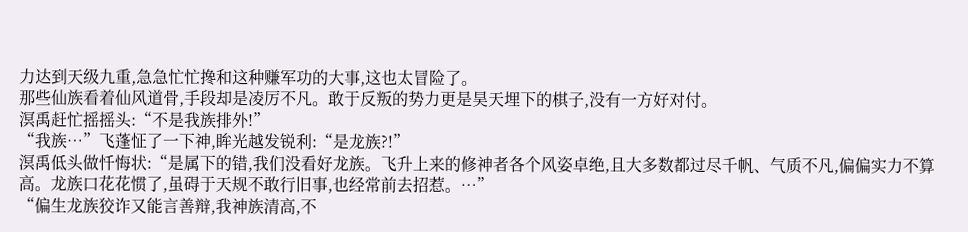力达到天级九重,急急忙忙搀和这种赚军功的大事,这也太冒险了。
那些仙族看着仙风道骨,手段却是凌厉不凡。敢于反叛的势力更是昊天埋下的棋子,没有一方好对付。
溟禹赶忙摇摇头:“不是我族排外!”
“我族…”飞蓬怔了一下神,眸光越发锐利:“是龙族?!”
溟禹低头做忏悔状:“是属下的错,我们没看好龙族。飞升上来的修神者各个风姿卓绝,且大多数都过尽千帆、气质不凡,偏偏实力不算高。龙族口花花惯了,虽碍于天规不敢行旧事,也经常前去招惹。…”
“偏生龙族狡诈又能言善辩,我神族清高,不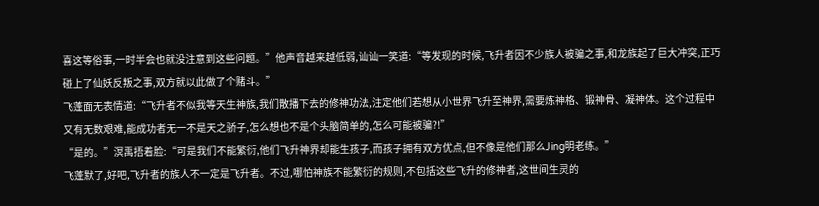喜这等俗事,一时半会也就没注意到这些问题。”他声音越来越低弱,讪讪一笑道:“等发现的时候,飞升者因不少族人被骗之事,和龙族起了巨大冲突,正巧碰上了仙妖反叛之事,双方就以此做了个赌斗。”
飞蓬面无表情道:“飞升者不似我等天生神族,我们散播下去的修神功法,注定他们若想从小世界飞升至神界,需要炼神格、锻神骨、凝神体。这个过程中又有无数艰难,能成功者无一不是天之骄子,怎么想也不是个头脑简单的,怎么可能被骗?!”
“是的。”溟禹捂着脸:“可是我们不能繁衍,他们飞升神界却能生孩子,而孩子拥有双方优点,但不像是他们那么Jing明老练。”
飞蓬默了,好吧,飞升者的族人不一定是飞升者。不过,哪怕神族不能繁衍的规则,不包括这些飞升的修神者,这世间生灵的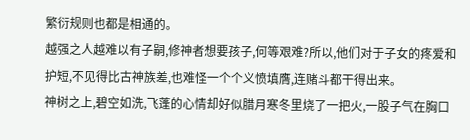繁衍规则也都是相通的。
越强之人越难以有子嗣,修神者想要孩子,何等艰难?所以,他们对于子女的疼爱和护短,不见得比古神族差,也难怪一个个义愤填膺,连赌斗都干得出来。
神树之上,碧空如洗,飞蓬的心情却好似腊月寒冬里烧了一把火,一股子气在胸口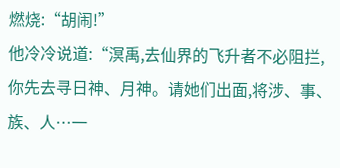燃烧:“胡闹!”
他冷冷说道:“溟禹,去仙界的飞升者不必阻拦,你先去寻日神、月神。请她们出面,将涉、事、族、人…一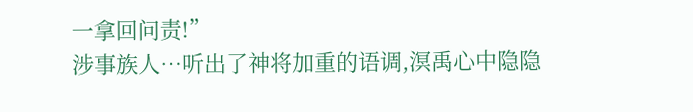一拿回问责!”
涉事族人…听出了神将加重的语调,溟禹心中隐隐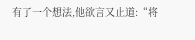有了一个想法,他欲言又止道:“将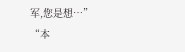军,您是想…”
“本